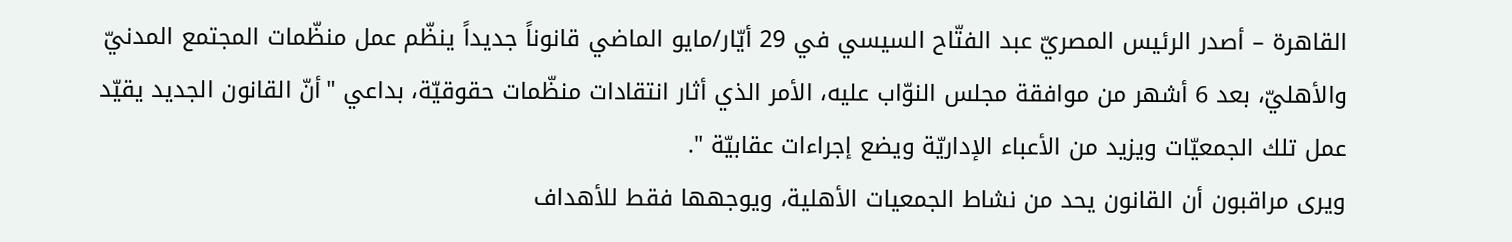القاهرة – أصدر الرئيس المصريّ عبد الفتّاح السيسي في 29 أيّار/مايو الماضي قانوناً جديداً ينظّم عمل منظّمات المجتمع المدنيّ والأهليّ، بعد 6 أشهر من موافقة مجلس النوّاب عليه، الأمر الذي أثار انتقادات منظّمات حقوقيّة، بداعي "أنّ القانون الجديد يقيّد عمل تلك الجمعيّات ويزيد من الأعباء الإداريّة ويضع إجراءات عقابيّة ".
ويرى مراقبون أن القانون يحد من نشاط الجمعيات الأهلية، ويوجهها فقط للأهداف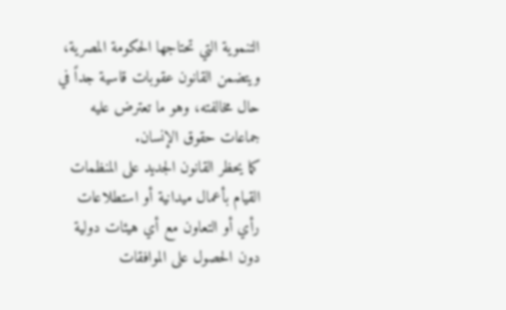التنموية التي تحتاجها الحكومة المصرية، ويتضمن القانون عقوبات قاسية جداً في حال مخالفته، وهو ما تعترض عليه جماعات حقوق الإنسان.
كما يحظر القانون الجديد على المنظمات القيام بأعمال ميدانية أو استطلاعات رأي أو التعاون مع أي هيئات دولية دون الحصول على الموافقات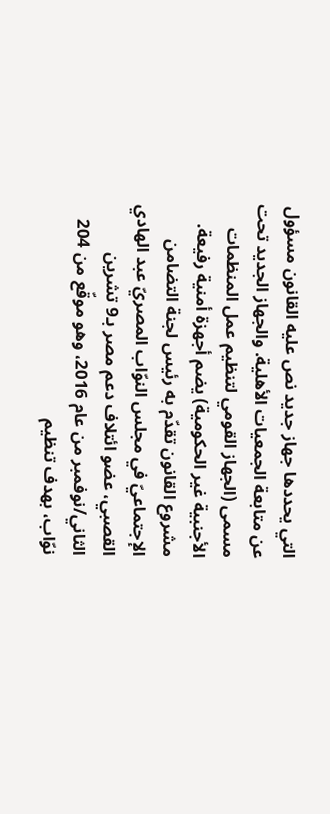التي يحددها جهاز جديد نص عليه القانون مسؤول عن متابعة الجمعيات الأهلية. والجهاز الجديد تحت مسمى (الجهاز القومي لتنظيم عمل المنظمات الأجنبية غير الحكومية) يضم أجهزة أمنية رفيعة.
مشروع القانون تقدّم به رئيس لجنة التضامن الإجتماعيّ في مجلس النوّاب المصريّ عبد الهادي القصبي، عضو ائتلاف دعم مصر بـ9 تشرين الثاني/نوفمبر من عام 2016، وهو موقّع من 204 نوّاب، بهدف تنظيم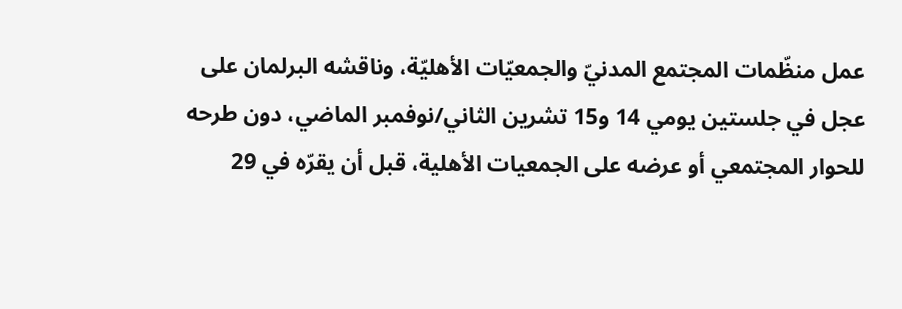عمل منظّمات المجتمع المدنيّ والجمعيّات الأهليّة، وناقشه البرلمان على عجل في جلستين يومي 14 و15 تشرين الثاني/نوفمبر الماضي، دون طرحه للحوار المجتمعي أو عرضه على الجمعيات الأهلية، قبل أن يقرّه في 29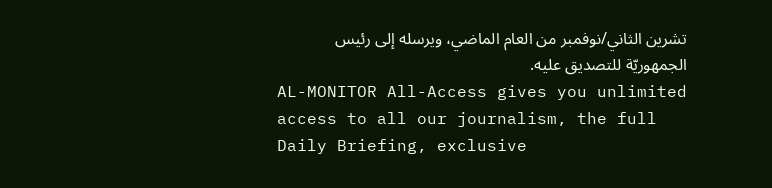تشرين الثاني/نوفمبر من العام الماضي، ويرسله إلى رئيس الجمهوريّة للتصديق عليه.
AL-MONITOR All-Access gives you unlimited access to all our journalism, the full Daily Briefing, exclusive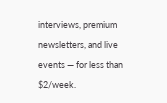interviews, premium newsletters, and live events — for less than $2/week.